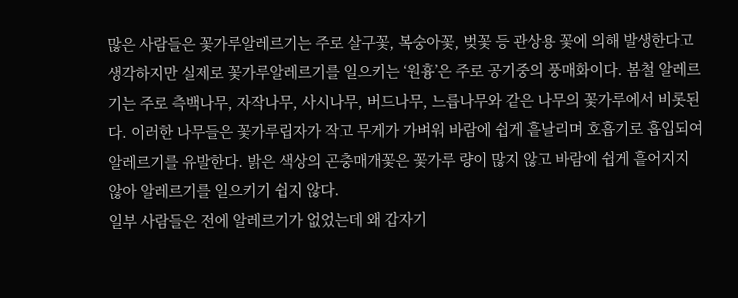많은 사람들은 꽃가루알레르기는 주로 살구꽃, 복숭아꽃, 벚꽃 등 관상용 꽃에 의해 발생한다고 생각하지만 실제로 꽃가루알레르기를 일으키는 ‘원흉’은 주로 공기중의 풍매화이다. 봄철 알레르기는 주로 측백나무, 자작나무, 사시나무, 버드나무, 느릅나무와 같은 나무의 꽃가루에서 비롯된다. 이러한 나무들은 꽃가루립자가 작고 무게가 가벼워 바람에 쉽게 흩날리며 호흡기로 흡입되여 알레르기를 유발한다. 밝은 색상의 곤충매개꽃은 꽃가루 량이 많지 않고 바람에 쉽게 흩어지지 않아 알레르기를 일으키기 쉽지 않다.
일부 사람들은 전에 알레르기가 없었는데 왜 갑자기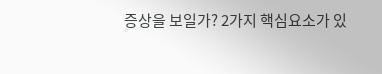증상을 보일가? 2가지 핵심요소가 있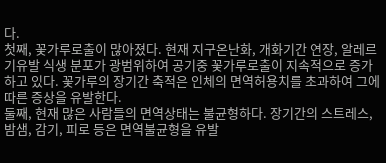다.
첫째, 꽃가루로출이 많아졌다. 현재 지구온난화, 개화기간 연장, 알레르기유발 식생 분포가 광범위하여 공기중 꽃가루로출이 지속적으로 증가하고 있다. 꽃가루의 장기간 축적은 인체의 면역허용치를 초과하여 그에 따른 증상을 유발한다.
둘째, 현재 많은 사람들의 면역상태는 불균형하다. 장기간의 스트레스, 밤샘, 감기, 피로 등은 면역불균형을 유발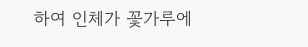하여 인체가 꽃가루에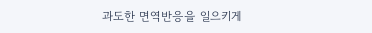과도한 면역반응을 일으키게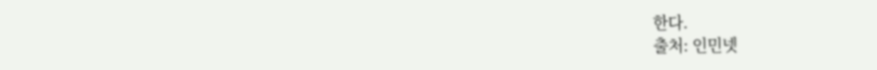한다.
출처: 인민넷